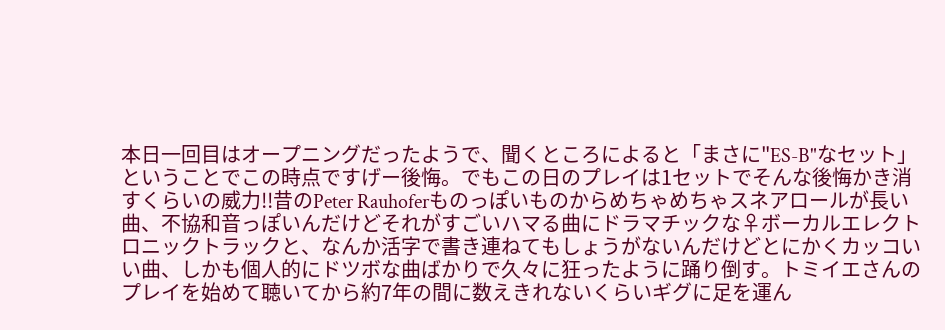本日一回目はオープニングだったようで、聞くところによると「まさに"ES-B"なセット」ということでこの時点ですげー後悔。でもこの日のプレイは1セットでそんな後悔かき消すくらいの威力!!昔のPeter Rauhoferものっぽいものからめちゃめちゃスネアロールが長い曲、不協和音っぽいんだけどそれがすごいハマる曲にドラマチックな♀ボーカルエレクトロニックトラックと、なんか活字で書き連ねてもしょうがないんだけどとにかくカッコいい曲、しかも個人的にドツボな曲ばかりで久々に狂ったように踊り倒す。トミイエさんのプレイを始めて聴いてから約7年の間に数えきれないくらいギグに足を運ん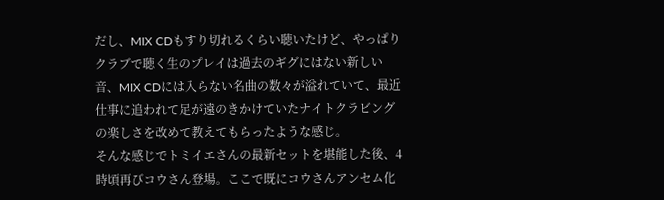だし、MIX CDもすり切れるくらい聴いたけど、やっぱりクラブで聴く生のプレイは過去のギグにはない新しい音、MIX CDには入らない名曲の数々が溢れていて、最近仕事に追われて足が遠のきかけていたナイトクラビングの楽しさを改めて教えてもらったような感じ。
そんな感じでトミイエさんの最新セットを堪能した後、4時頃再びコウさん登場。ここで既にコウさんアンセム化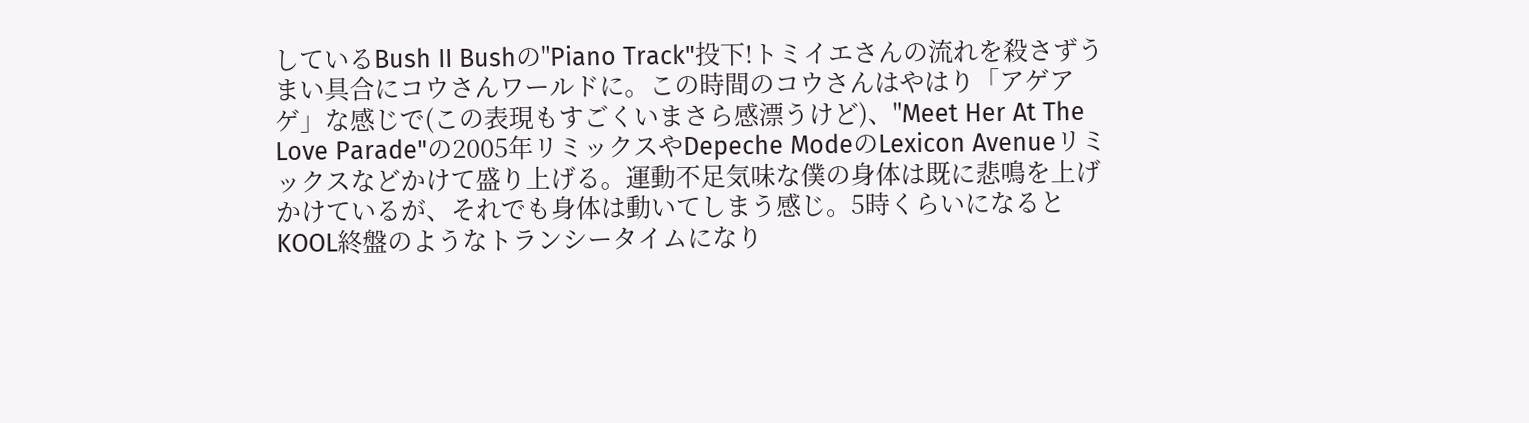しているBush II Bushの"Piano Track"投下!トミイエさんの流れを殺さずうまい具合にコウさんワールドに。この時間のコウさんはやはり「アゲアゲ」な感じで(この表現もすごくいまさら感漂うけど)、"Meet Her At The Love Parade"の2005年リミックスやDepeche ModeのLexicon Avenueリミックスなどかけて盛り上げる。運動不足気味な僕の身体は既に悲鳴を上げかけているが、それでも身体は動いてしまう感じ。5時くらいになるとKOOL終盤のようなトランシータイムになり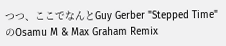つつ、ここでなんとGuy Gerber "Stepped Time"のOsamu M & Max Graham Remix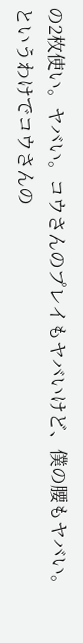の2枚使い。ヤバい。コウさんのプレイもヤバいけど、僕の腰もヤバい。
というわけでコウさんの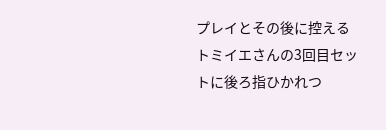プレイとその後に控えるトミイエさんの3回目セットに後ろ指ひかれつ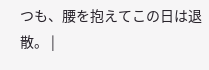つも、腰を抱えてこの日は退散。 |